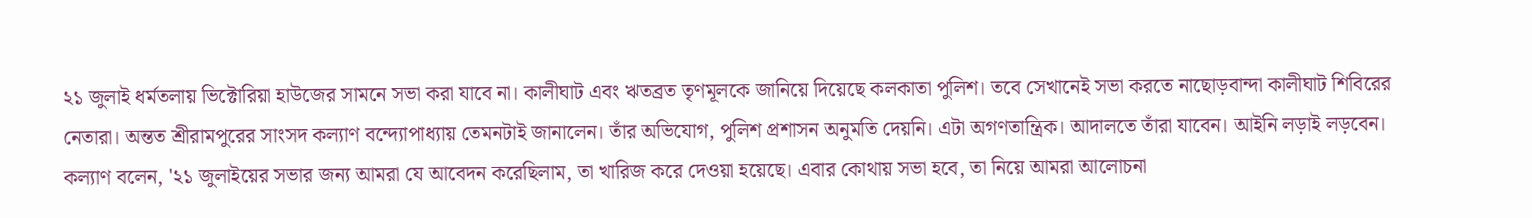২১ জুলাই ধর্মতলায় ভিক্টোরিয়া হাউজের সামনে সভা করা যাবে না। কালীঘাট এবং ঋতব্রত তৃণমূলকে জানিয়ে দিয়েছে কলকাতা পুলিশ। তবে সেখানেই সভা করতে নাছোড়বান্দা কালীঘাট শিবিরের নেতারা। অন্তত শ্রীরামপুরের সাংসদ কল্যাণ বন্দ্যোপাধ্যায় তেমনটাই জানালেন। তাঁর অভিযোগ, পুলিশ প্রশাসন অনুমতি দেয়নি। এটা অগণতান্ত্রিক। আদালতে তাঁরা যাবেন। আইনি লড়াই লড়বেন।
কল্যাণ বলেন, '২১ জুলাইয়ের সভার জন্য আমরা যে আবেদন করেছিলাম, তা খারিজ করে দেওয়া হয়েছে। এবার কোথায় সভা হবে, তা নিয়ে আমরা আলোচনা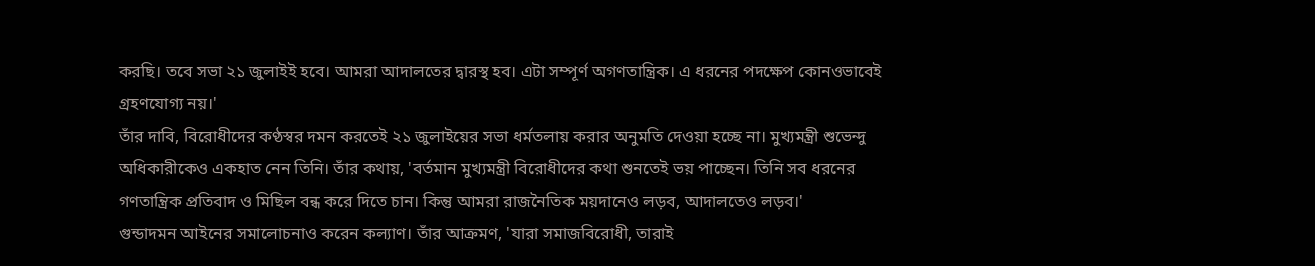করছি। তবে সভা ২১ জুলাইই হবে। আমরা আদালতের দ্বারস্থ হব। এটা সম্পূর্ণ অগণতান্ত্রিক। এ ধরনের পদক্ষেপ কোনওভাবেই গ্রহণযোগ্য নয়।'
তাঁর দাবি, বিরোধীদের কণ্ঠস্বর দমন করতেই ২১ জুলাইয়ের সভা ধর্মতলায় করার অনুমতি দেওয়া হচ্ছে না। মুখ্যমন্ত্রী শুভেন্দু অধিকারীকেও একহাত নেন তিনি। তাঁর কথায়, 'বর্তমান মুখ্যমন্ত্রী বিরোধীদের কথা শুনতেই ভয় পাচ্ছেন। তিনি সব ধরনের গণতান্ত্রিক প্রতিবাদ ও মিছিল বন্ধ করে দিতে চান। কিন্তু আমরা রাজনৈতিক ময়দানেও লড়ব, আদালতেও লড়ব।'
গুন্ডাদমন আইনের সমালোচনাও করেন কল্যাণ। তাঁর আক্রমণ, 'যারা সমাজবিরোধী, তারাই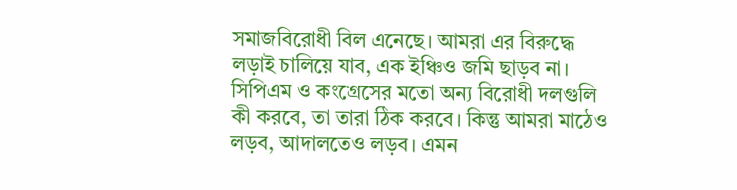সমাজবিরোধী বিল এনেছে। আমরা এর বিরুদ্ধে লড়াই চালিয়ে যাব, এক ইঞ্চিও জমি ছাড়ব না। সিপিএম ও কংগ্রেসের মতো অন্য বিরোধী দলগুলি কী করবে, তা তারা ঠিক করবে। কিন্তু আমরা মাঠেও লড়ব, আদালতেও লড়ব। এমন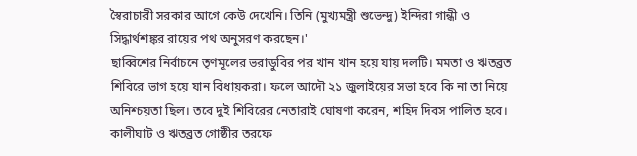স্বৈরাচারী সরকার আগে কেউ দেখেনি। তিনি (মুখ্যমন্ত্রী শুভেন্দু) ইন্দিরা গান্ধী ও সিদ্ধার্থশঙ্কর রায়ের পথ অনুসরণ করছেন।'
ছাব্বিশের নির্বাচনে তৃণমূলের ভরাডুবির পর খান খান হয়ে যায় দলটি। মমতা ও ঋতব্রত শিবিরে ভাগ হয়ে যান বিধায়করা। ফলে আদৌ ২১ জুলাইয়ের সভা হবে কি না তা নিয়ে অনিশ্চয়তা ছিল। তবে দুই শিবিরের নেতারাই ঘোষণা করেন, শহিদ দিবস পালিত হবে। কালীঘাট ও ঋতব্রত গোষ্ঠীর তরফে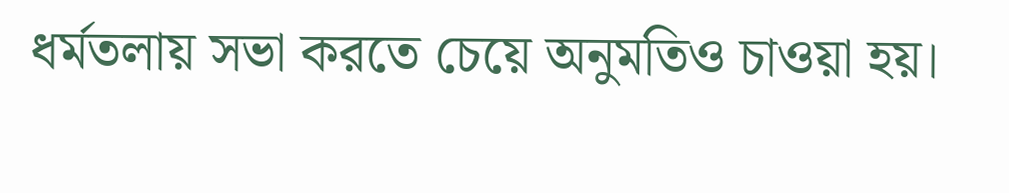ধর্মতলায় সভা করতে চেয়ে অনুমতিও চাওয়া হয়।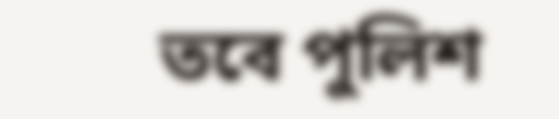তবে পুলিশ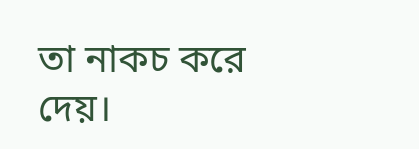তা নাকচ করে দেয়।